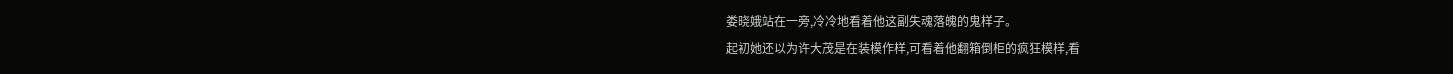娄晓娥站在一旁,冷冷地看着他这副失魂落魄的鬼样子。
起初她还以为许大茂是在装模作样,可看着他翻箱倒柜的疯狂模样,看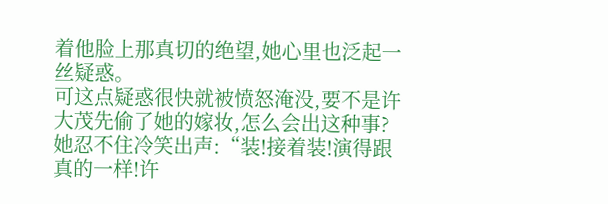着他脸上那真切的绝望,她心里也泛起一丝疑惑。
可这点疑惑很快就被愤怒淹没,要不是许大茂先偷了她的嫁妆,怎么会出这种事?
她忍不住冷笑出声:“装!接着装!演得跟真的一样!许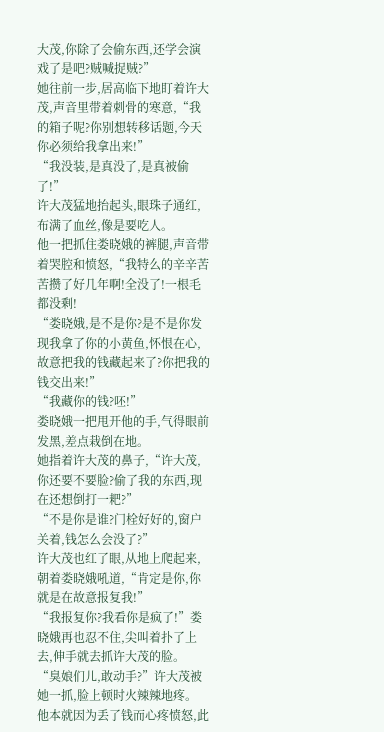大茂,你除了会偷东西,还学会演戏了是吧?贼喊捉贼?”
她往前一步,居高临下地盯着许大茂,声音里带着刺骨的寒意,“我的箱子呢?你别想转移话题,今天你必须给我拿出来!”
“我没装,是真没了,是真被偷了!”
许大茂猛地抬起头,眼珠子通红,布满了血丝,像是要吃人。
他一把抓住娄晓娥的裤腿,声音带着哭腔和愤怒,“我特么的辛辛苦苦攒了好几年啊!全没了!一根毛都没剩!
“娄晓娥,是不是你?是不是你发现我拿了你的小黄鱼,怀恨在心,故意把我的钱藏起来了?你把我的钱交出来!”
“我藏你的钱?呸!”
娄晓娥一把甩开他的手,气得眼前发黑,差点栽倒在地。
她指着许大茂的鼻子,“许大茂,你还要不要脸?偷了我的东西,现在还想倒打一耙?”
“不是你是谁?门栓好好的,窗户关着,钱怎么会没了?”
许大茂也红了眼,从地上爬起来,朝着娄晓娥吼道,“肯定是你,你就是在故意报复我!”
“我报复你?我看你是疯了!”娄晓娥再也忍不住,尖叫着扑了上去,伸手就去抓许大茂的脸。
“臭娘们儿,敢动手?”许大茂被她一抓,脸上顿时火辣辣地疼。
他本就因为丢了钱而心疼愤怒,此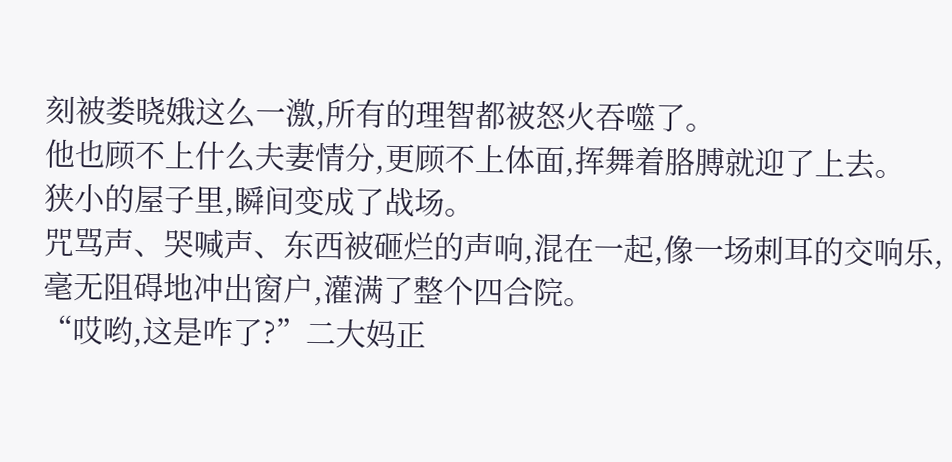刻被娄晓娥这么一激,所有的理智都被怒火吞噬了。
他也顾不上什么夫妻情分,更顾不上体面,挥舞着胳膊就迎了上去。
狭小的屋子里,瞬间变成了战场。
咒骂声、哭喊声、东西被砸烂的声响,混在一起,像一场刺耳的交响乐,毫无阻碍地冲出窗户,灌满了整个四合院。
“哎哟,这是咋了?”二大妈正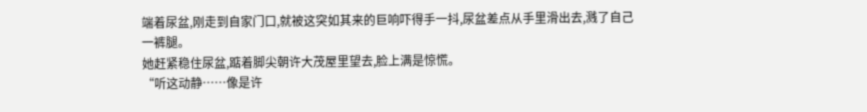端着尿盆,刚走到自家门口,就被这突如其来的巨响吓得手一抖,尿盆差点从手里滑出去,溅了自己一裤腿。
她赶紧稳住尿盆,踮着脚尖朝许大茂屋里望去,脸上满是惊慌。
“听这动静……像是许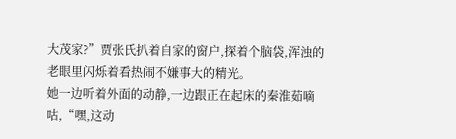大茂家?”贾张氏扒着自家的窗户,探着个脑袋,浑浊的老眼里闪烁着看热闹不嫌事大的精光。
她一边听着外面的动静,一边跟正在起床的秦淮茹嘀咕,“嘿,这动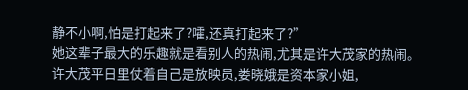静不小啊,怕是打起来了?嚯,还真打起来了?”
她这辈子最大的乐趣就是看别人的热闹,尤其是许大茂家的热闹。
许大茂平日里仗着自己是放映员,娄晓娥是资本家小姐,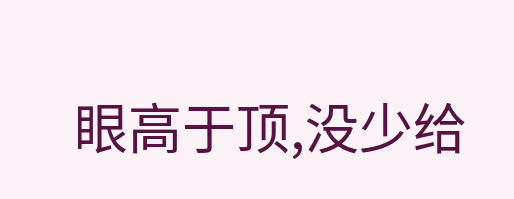眼高于顶,没少给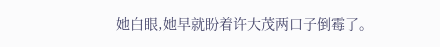她白眼,她早就盼着许大茂两口子倒霉了。